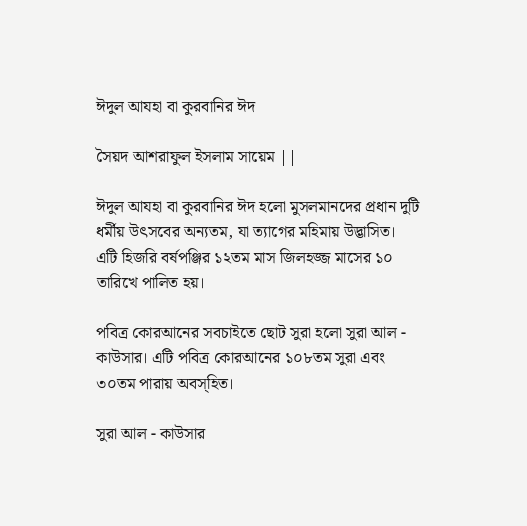ঈদুল আযহা বা কুরবানির ঈদ

সৈয়দ আশরাফুল ইসলাম সায়েম ||

ঈদুল আযহা বা কুরবানির ঈদ হলো মুসলমানদের প্রধান দুটি ধর্মীয় উৎসবের অন‍্যতম, যা ত‍্যাগের মহিমায় উদ্ভাসিত। এটি হিজরি বর্ষপঞ্জির ১২তম মাস জিলহজ্জ মাসের ১০ তারিখে পালিত হয়।

পবিত্র কোরআনের সবচাইতে ছোট সুরা হলো সুরা আল - কাউসার। এটি পবিত্র কোরআনের ১০৮তম সুরা এবং ৩০তম পারায় অবস্হিত।

সুরা আল - কাউসার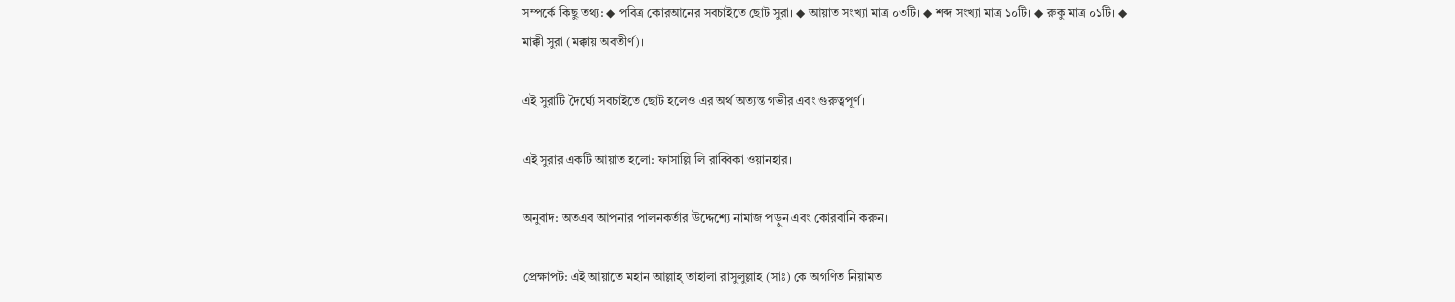সম্পর্কে কিছু তথ্য: ◆ পবিত্র কোরআনের সবচাইতে ছোট সুরা। ◆ আয়াত সংখ্যা মাত্র ০৩টি। ◆ শব্দ সংখ্যা মাত্র ১০টি। ◆ রুকু মাত্র ০১টি। ◆ মাক্কী সুরা (মক্কায় অবতীর্ণ)।

এই সুরাটি দৈর্ঘ্যে সবচাইতে ছোট হলেও এর অর্থ অত্যন্ত গভীর এবং গুরুত্বপূর্ণ।

এই সুরার একটি আয়াত হলো: ফাসাল্লি লি রাব্বিকা ওয়ানহার।

অনুবাদ: অতএব আপনার পালনকর্তার উদ্দেশ্যে নামাজ পড়ুন এবং কোরবানি করুন।

প্রেক্ষাপট: এই আয়াতে মহান আল্লাহ্ তাহালা রাসুলুল্লাহ (সাঃ) কে অগণিত নিয়ামত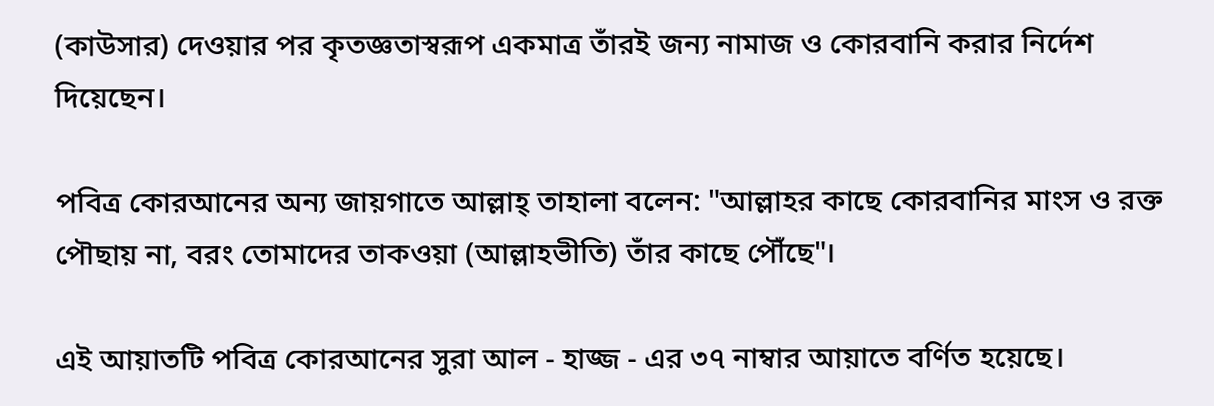(কাউসার) দেওয়ার পর কৃতজ্ঞতাস্বরূপ একমাত্র তাঁরই জন্য নামাজ ও কোরবানি করার নির্দেশ দিয়েছেন।

পবিত্র কোরআনের অন্য জায়গাতে আল্লাহ্ তাহালা বলেন: "আল্লাহর কাছে কোরবানির মাংস ও রক্ত পৌছায় না, বরং তোমাদের তাকওয়া (আল্লাহভীতি) তাঁর কাছে পৌঁছে"।

এই আয়াতটি পবিত্র কোরআনের সুরা আল - হাজ্জ - এর ৩৭ নাম্বার আয়াতে বর্ণিত হয়েছে।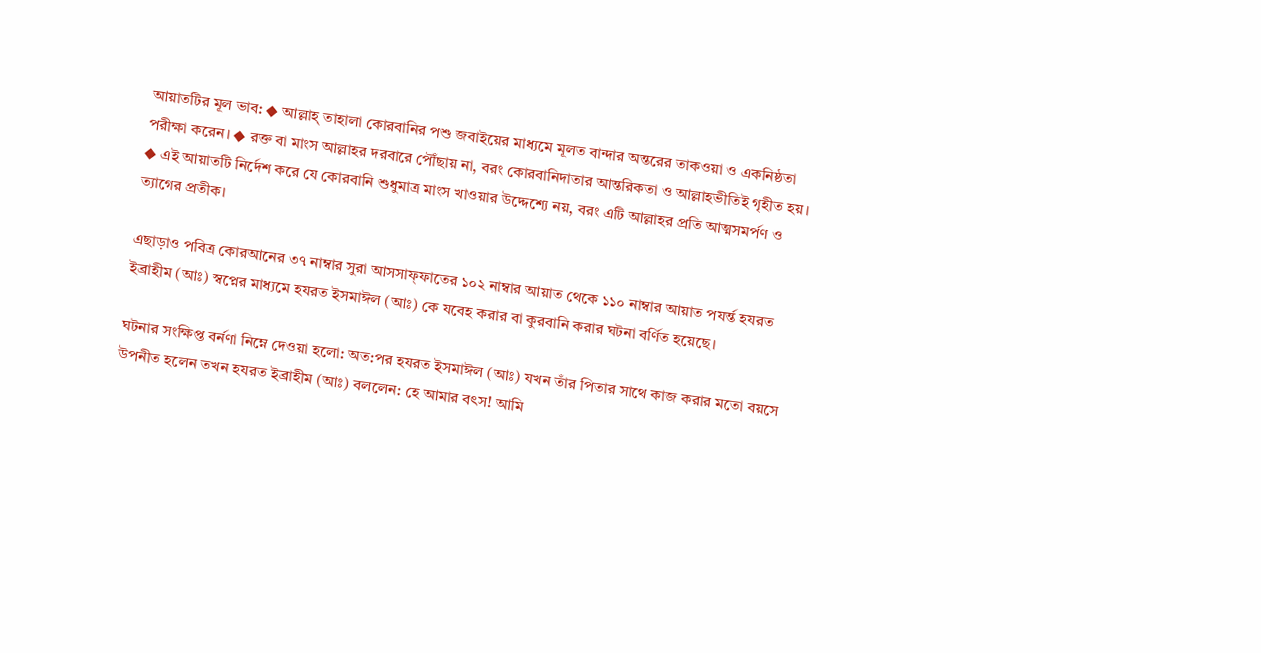আয়াতটির মূল ভাব: ◆ আল্লাহ্ তাহালা কোরবানির পশু জবাইয়ের মাধ্যমে মূলত বান্দার অন্তরের তাকওয়া ও একনিষ্ঠতা পরীক্ষা করেন। ◆ রক্ত বা মাংস আল্লাহর দরবারে পৌঁছায় না, বরং কোরবানিদাতার আন্তরিকতা ও আল্লাহভীতিই গৃহীত হয়। ◆ এই আয়াতটি নির্দেশ করে যে কোরবানি শুধুমাত্র মাংস খাওয়ার উদ্দেশ্যে নয়, বরং এটি আল্লাহর প্রতি আত্মসমর্পণ ও ত‍্যাগের প্রতীক।

এছাড়াও পবিত্র কোরআনের ৩৭ নাম্বার সুরা আসসাফ্ফাতের ১০২ নাম্বার আয়াত থেকে ১১০ নাম্বার আয়াত পযর্ন্ত হযরত ইব্রাহীম (আঃ) স্বপ্নের মাধ্যমে হযরত ইসমাঈল (আঃ) কে যবেহ করার বা কুরবানি করার ঘটনা বর্ণিত হয়েছে।

ঘটনার সংক্ষিপ্ত বর্নণা নিম্নে দেওয়া হলো: অত:পর হযরত ইসমাঈল (আঃ) যখন তাঁর পিতার সাথে কাজ করার মতো বয়সে উপনীত হলেন তখন হযরত ইব্রাহীম (আঃ) বললেন: হে আমার বৎস! আমি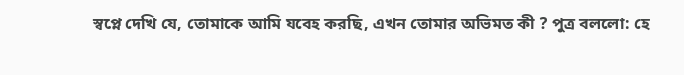স্বপ্নে দেখি যে, তোমাকে আমি যবেহ করছি, এখন তোমার অভিমত কী ? পুত্র বললো: হে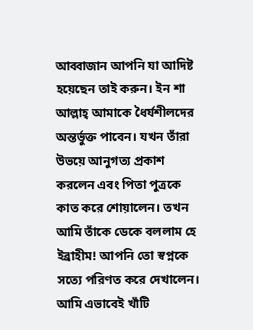আব্বাজান আপনি যা আদিষ্ট হয়েছেন তাই করুন। ইন শা আল্লাহ্ আমাকে ধৈর্যশীলদের অন্তর্ভুক্ত পাবেন। যখন তাঁরা উভয়ে আনুগত্য প্রকাশ করলেন এবং পিতা পুত্রকে কাত করে শোয়ালেন। তখন আমি তাঁকে ডেকে বললাম হে ইব্রাহীম! আপনি তো স্বপ্নকে সত‍্যে পরিণত করে দেখালেন। আমি এভাবেই খাঁটি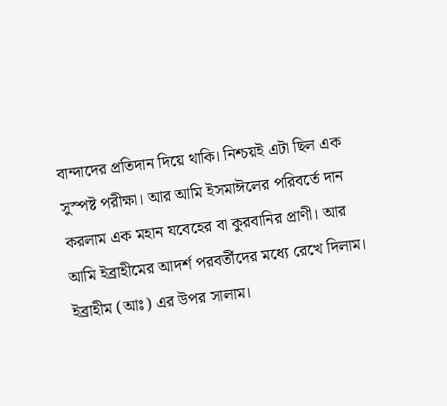বান্দাদের প্রতিদান দিয়ে থাকি। নিশ্চয়ই এটা ছিল এক সুস্পষ্ট পরীক্ষা। আর আমি ইসমাঈলের পরিবর্তে দান করলাম এক মহান যবেহের বা কুরবানির প্রাণী। আর আমি ইব্রাহীমের আদর্শ পরবর্তীদের মধ্যে রেখে দিলাম। ইব্রাহীম (আঃ) এর উপর সালাম।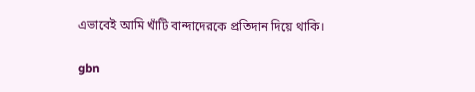এভাবেই আমি খাঁটি বান্দাদেরকে প্রতিদান দিয়ে থাকি।

gbn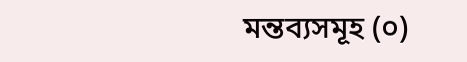মন্তব্যসমূহ (০)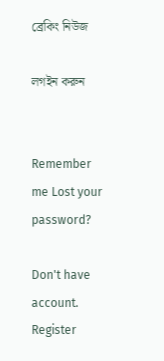ব্রেকিং নিউজ

লগইন করুন


Remember me Lost your password?

Don't have account. Register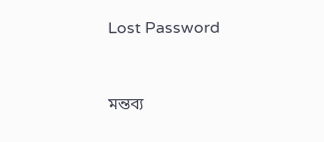Lost Password


মন্তব্য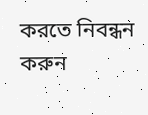করতে নিবন্ধন করুন